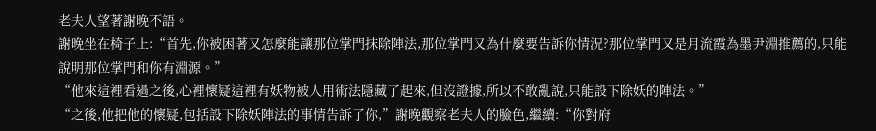老夫人望著謝晚不語。
謝晚坐在椅子上:“首先,你被困著又怎麼能讓那位掌門抹除陣法,那位掌門又為什麼要告訴你情況?那位掌門又是月流霞為墨尹淵推薦的,只能說明那位掌門和你有淵源。”
“他來這裡看過之後,心裡懷疑這裡有妖物被人用術法隱藏了起來,但沒證據,所以不敢亂說,只能設下除妖的陣法。”
“之後,他把他的懷疑,包括設下除妖陣法的事情告訴了你,”謝晚觀察老夫人的臉色,繼續:“你對府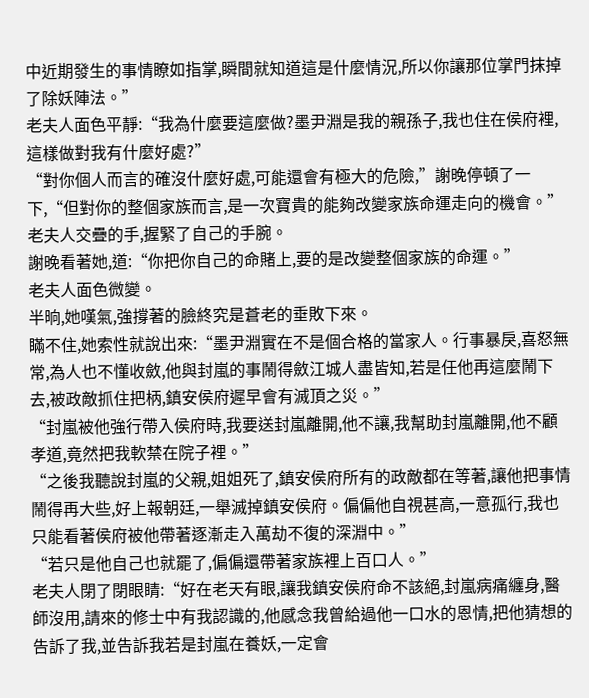中近期發生的事情瞭如指掌,瞬間就知道這是什麼情況,所以你讓那位掌門抹掉了除妖陣法。”
老夫人面色平靜:“我為什麼要這麼做?墨尹淵是我的親孫子,我也住在侯府裡,這樣做對我有什麼好處?”
“對你個人而言的確沒什麼好處,可能還會有極大的危險,”謝晚停頓了一下,“但對你的整個家族而言,是一次寶貴的能夠改變家族命運走向的機會。”
老夫人交疊的手,握緊了自己的手腕。
謝晚看著她,道:“你把你自己的命賭上,要的是改變整個家族的命運。”
老夫人面色微變。
半晌,她嘆氣,強撐著的臉終究是蒼老的垂敗下來。
瞞不住,她索性就說出來:“墨尹淵實在不是個合格的當家人。行事暴戾,喜怒無常,為人也不懂收斂,他與封嵐的事鬧得斂江城人盡皆知,若是任他再這麼鬧下去,被政敵抓住把柄,鎮安侯府遲早會有滅頂之災。”
“封嵐被他強行帶入侯府時,我要送封嵐離開,他不讓,我幫助封嵐離開,他不顧孝道,竟然把我軟禁在院子裡。”
“之後我聽說封嵐的父親,姐姐死了,鎮安侯府所有的政敵都在等著,讓他把事情鬧得再大些,好上報朝廷,一舉滅掉鎮安侯府。偏偏他自視甚高,一意孤行,我也只能看著侯府被他帶著逐漸走入萬劫不復的深淵中。”
“若只是他自己也就罷了,偏偏還帶著家族裡上百口人。”
老夫人閉了閉眼睛:“好在老天有眼,讓我鎮安侯府命不該絕,封嵐病痛纏身,醫師沒用,請來的修士中有我認識的,他感念我曾給過他一口水的恩情,把他猜想的告訴了我,並告訴我若是封嵐在養妖,一定會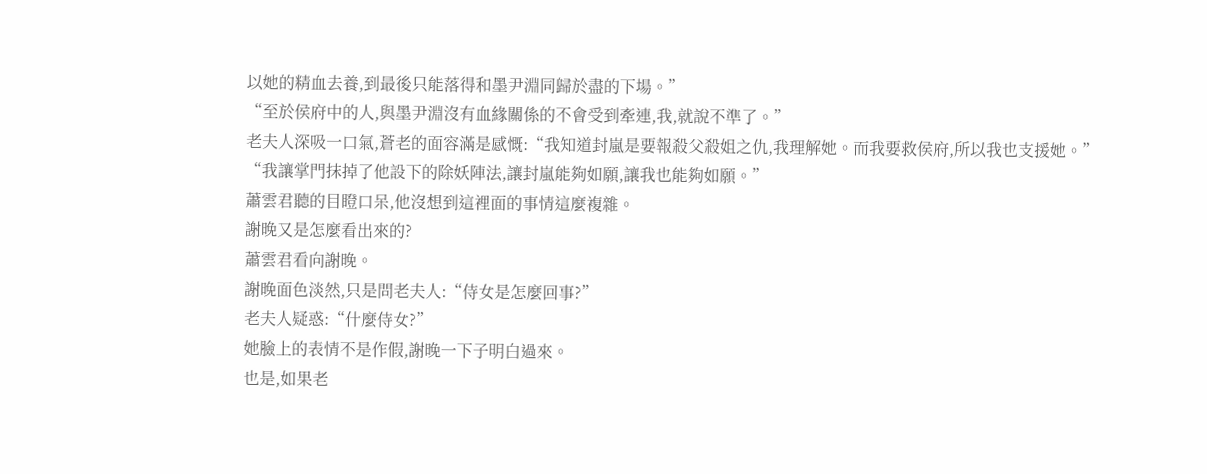以她的精血去養,到最後只能落得和墨尹淵同歸於盡的下場。”
“至於侯府中的人,與墨尹淵沒有血緣關係的不會受到牽連,我,就說不準了。”
老夫人深吸一口氣,蒼老的面容滿是感慨:“我知道封嵐是要報殺父殺姐之仇,我理解她。而我要救侯府,所以我也支援她。”
“我讓掌門抹掉了他設下的除妖陣法,讓封嵐能夠如願,讓我也能夠如願。”
蕭雲君聽的目瞪口呆,他沒想到這裡面的事情這麼複雜。
謝晚又是怎麼看出來的?
蕭雲君看向謝晚。
謝晚面色淡然,只是問老夫人:“侍女是怎麼回事?”
老夫人疑惑:“什麼侍女?”
她臉上的表情不是作假,謝晚一下子明白過來。
也是,如果老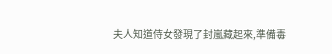夫人知道侍女發現了封嵐藏起來,準備毒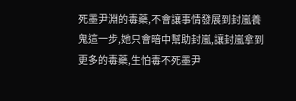死墨尹淵的毒藥,不會讓事情發展到封嵐養鬼這一步,她只會暗中幫助封嵐,讓封嵐拿到更多的毒藥,生怕毒不死墨尹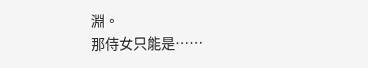淵。
那侍女只能是……